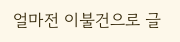얼마전 이불건으로 글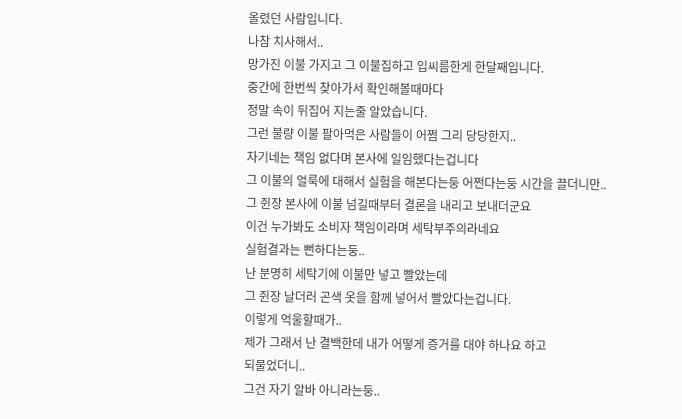올렸던 사람입니다.
나참 치사해서..
망가진 이불 가지고 그 이불집하고 입씨름한게 한달째입니다.
중간에 한번씩 찾아가서 확인해볼때마다
정말 속이 뒤집어 지는줄 알았습니다.
그런 불량 이불 팔아먹은 사람들이 어쩜 그리 당당한지..
자기네는 책임 없다며 본사에 일임했다는겁니다
그 이불의 얼룩에 대해서 실험을 해본다는둥 어쩐다는둥 시간을 끌더니만..
그 쥔장 본사에 이불 넘길때부터 결론을 내리고 보내더군요
이건 누가봐도 소비자 책임이라며 세탁부주의라네요
실험결과는 뻔하다는둥..
난 분명히 세탁기에 이불만 넣고 빨았는데
그 쥔장 날더러 곤색 옷을 함께 넣어서 빨았다는겁니다.
이렇게 억울할때가..
제가 그래서 난 결백한데 내가 어떻게 증거를 대야 하나요 하고
되물었더니..
그건 자기 알바 아니라는둥..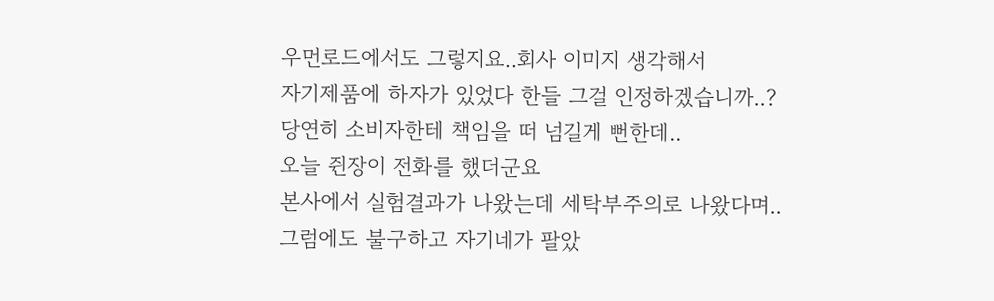우먼로드에서도 그렇지요..회사 이미지 생각해서
자기제품에 하자가 있었다 한들 그걸 인정하겠습니까..?
당연히 소비자한테 책임을 떠 넘길게 뻔한데..
오늘 쥔장이 전화를 했더군요
본사에서 실험결과가 나왔는데 세탁부주의로 나왔다며..
그럼에도 불구하고 자기네가 팔았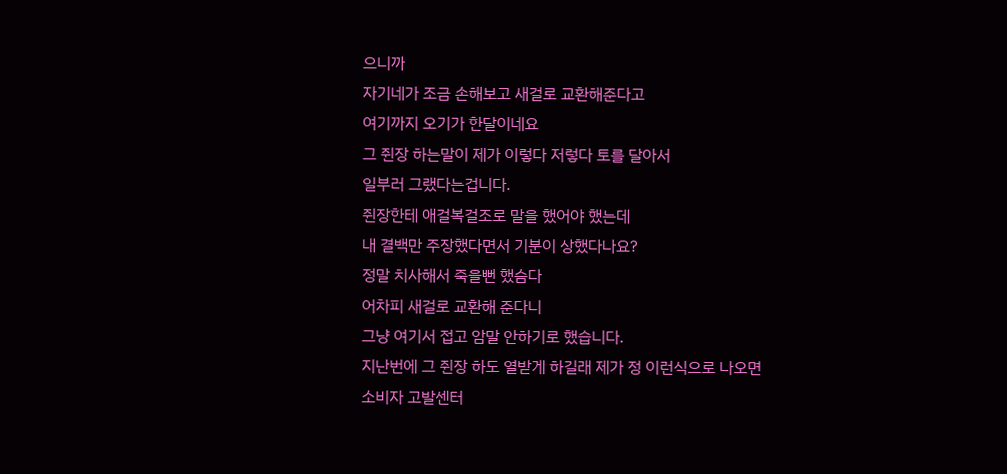으니까
자기네가 조금 손해보고 새걸로 교환해준다고
여기까지 오기가 한달이네요
그 쥔장 하는말이 제가 이렇다 저렇다 토를 달아서
일부러 그랬다는겁니다.
쥔장한테 애걸복걸조로 말을 했어야 했는데
내 결백만 주장했다면서 기분이 상했다나요?
정말 치사해서 죽을뻔 했슴다
어차피 새걸로 교환해 준다니
그냥 여기서 접고 암말 안하기로 했습니다.
지난번에 그 쥔장 하도 열받게 하길래 제가 정 이런식으로 나오면
소비자 고발센터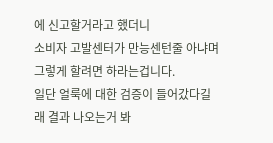에 신고할거라고 했더니
소비자 고발센터가 만능센턴줄 아냐며
그렇게 할려면 하라는겁니다.
일단 얼룩에 대한 검증이 들어갔다길래 결과 나오는거 봐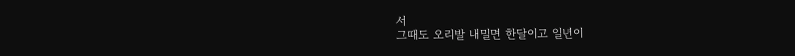서
그때도 오리발 내밀면 한달이고 일년이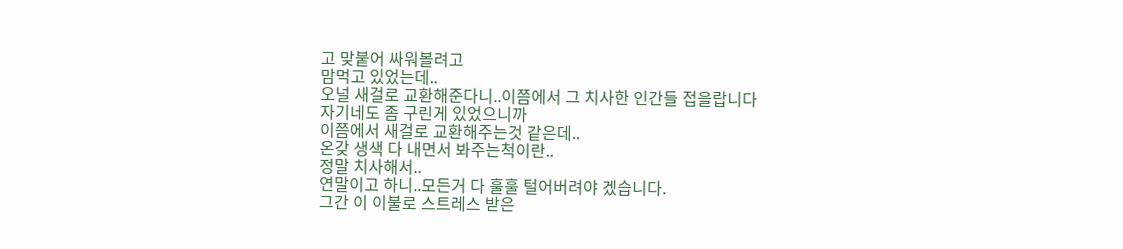고 맞붙어 싸워볼려고
맘먹고 있었는데..
오널 새걸로 교환해준다니..이쯤에서 그 치사한 인간들 접을랍니다
자기네도 좀 구린게 있었으니까
이쯤에서 새걸로 교환해주는것 같은데..
온갖 생색 다 내면서 봐주는척이란..
정말 치사해서..
연말이고 하니..모든거 다 훌훌 털어버려야 겠습니다.
그간 이 이불로 스트레스 받은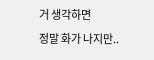거 생각하면
정말 화가 나지만..